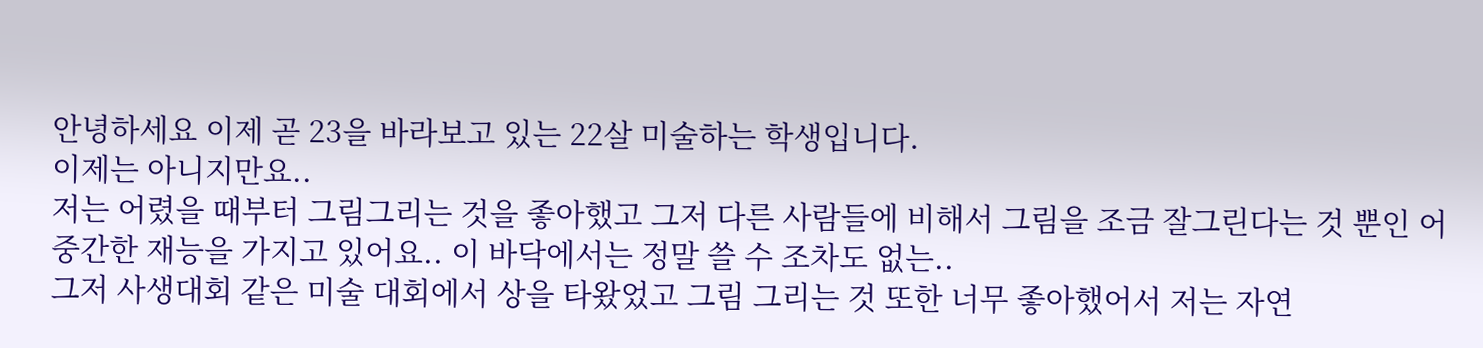안녕하세요 이제 곧 23을 바라보고 있는 22살 미술하는 학생입니다.
이제는 아니지만요..
저는 어렸을 때부터 그림그리는 것을 좋아했고 그저 다른 사람들에 비해서 그림을 조금 잘그린다는 것 뿐인 어중간한 재능을 가지고 있어요.. 이 바닥에서는 정말 쓸 수 조차도 없는..
그저 사생대회 같은 미술 대회에서 상을 타왔었고 그림 그리는 것 또한 너무 좋아했어서 저는 자연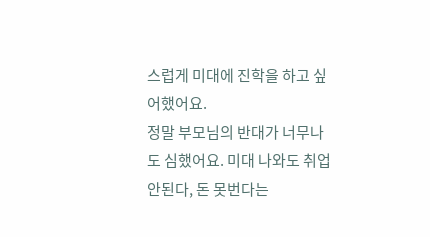스럽게 미대에 진학을 하고 싶어했어요.
정말 부모님의 반대가 너무나도 심했어요. 미대 나와도 취업안된다, 돈 못번다는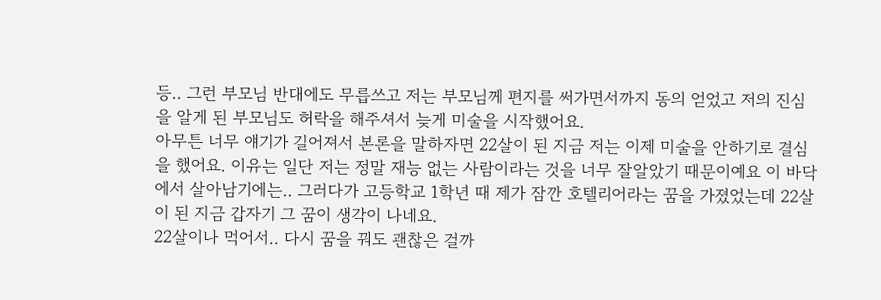등.. 그런 부모님 반대에도 무릅쓰고 저는 부모님께 편지를 써가면서까지 동의 얻었고 저의 진심을 알게 된 부모님도 허락을 해주셔서 늦게 미술을 시작했어요.
아무튼 너무 얘기가 길어져서 본론을 말하자면 22살이 된 지금 저는 이제 미술을 안하기로 결심을 했어요. 이유는 일단 저는 정말 재능 없는 사람이라는 것을 너무 잘알았기 때문이예요 이 바닥에서 살아남기에는.. 그러다가 고등학교 1학년 때 제가 잠깐 호텔리어라는 꿈을 가졌었는데 22살이 된 지금 갑자기 그 꿈이 생각이 나네요.
22살이나 먹어서.. 다시 꿈을 꿔도 괜찮은 걸까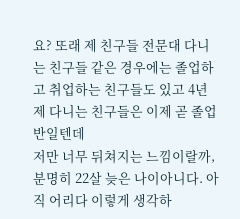요? 또래 제 친구들 전문대 다니는 친구들 같은 경우에는 졸업하고 취업하는 친구들도 있고 4년제 다니는 친구들은 이제 곧 졸업반일텐데
저만 너무 뒤쳐지는 느낌이랄까, 분명히 22살 늦은 나이아니다. 아직 어리다 이렇게 생각하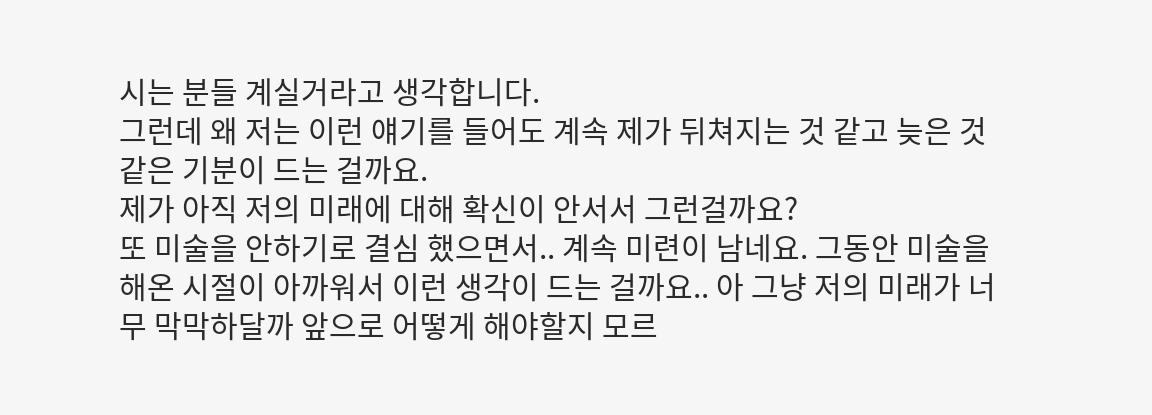시는 분들 계실거라고 생각합니다.
그런데 왜 저는 이런 얘기를 들어도 계속 제가 뒤쳐지는 것 같고 늦은 것 같은 기분이 드는 걸까요.
제가 아직 저의 미래에 대해 확신이 안서서 그런걸까요?
또 미술을 안하기로 결심 했으면서.. 계속 미련이 남네요. 그동안 미술을 해온 시절이 아까워서 이런 생각이 드는 걸까요.. 아 그냥 저의 미래가 너무 막막하달까 앞으로 어떻게 해야할지 모르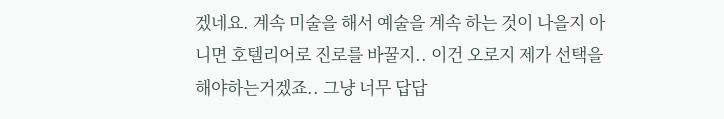겠네요. 계속 미술을 해서 예술을 계속 하는 것이 나을지 아니면 호텔리어로 진로를 바꿀지.. 이건 오로지 제가 선택을 해야하는거겠죠.. 그냥 너무 답답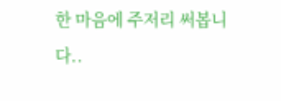한 마음에 주저리 써봅니다..